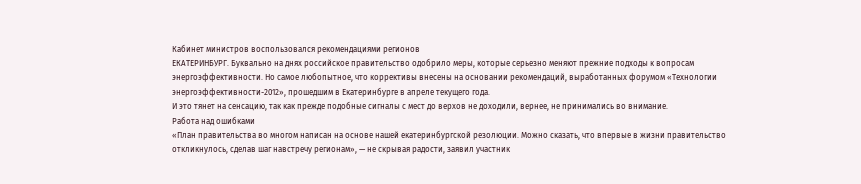Кабинет министров воспользовался рекомендациями регионов
ЕКАТЕРИНБУРГ. Буквально на днях российское правительство одобрило меры, которые серьезно меняют прежние подходы к вопросам энергоэффективности. Но самое любопытное, что коррективы внесены на основании рекомендаций, выработанных форумом «Технологии энергоэффективности-2012», прошедшим в Екатеринбурге в апреле текущего года.
И это тянет на сенсацию, так как прежде подобные сигналы с мест до верхов не доходили, вернее, не принимались во внимание.
Работа над ошибками
«План правительства во многом написан на основе нашей екатеринбургской резолюции. Можно сказать, что впервые в жизни правительство откликнулось, сделав шаг навстречу регионам», — не скрывая радости, заявил участник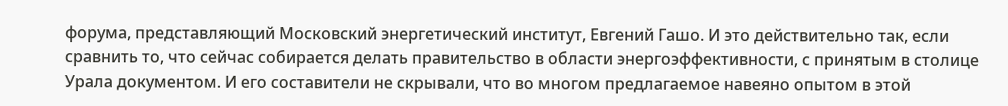форума, представляющий Московский энергетический институт, Евгений Гашо. И это действительно так, если сравнить то, что сейчас собирается делать правительство в области энергоэффективности, с принятым в столице Урала документом. И его составители не скрывали, что во многом предлагаемое навеяно опытом в этой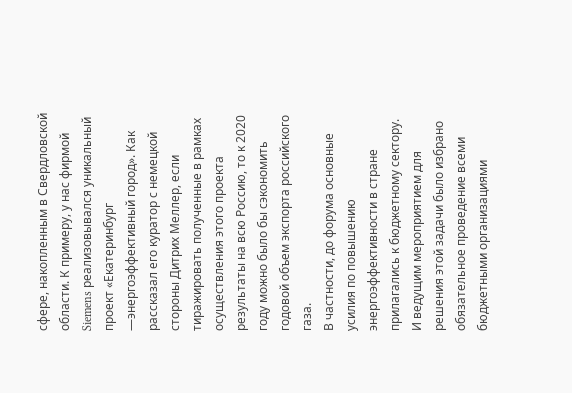сфере, накопленным в Свердловской области. К примеру, у нас фирмой Siemens реализовывался уникальный проект «Екатеринбург —энергоэффективный город». Как рассказал его куратор с немецкой стороны Дитрих Меллер, если тиражировать полученные в рамках осуществления этого проекта результаты на всю Россию, то к 2020 году можно было бы сэкономить годовой объем экспорта российского газа.
В частности, до форума основные усилия по повышению энергоэффективности в стране прилагались к бюджетному сектору. И ведущим мероприятием для решения этой задачи было избрано обязательное проведение всеми бюджетными организациями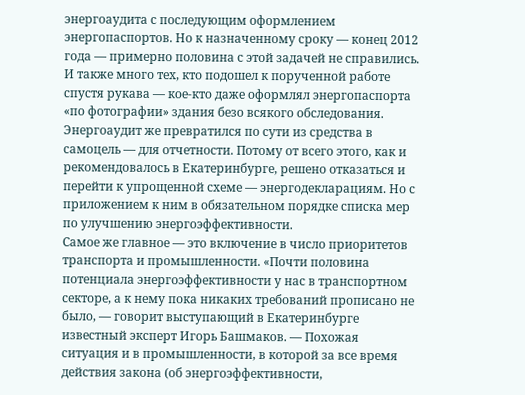энергоаудита с последующим оформлением энергопаспортов. Но к назначенному сроку — конец 2012 года — примерно половина с этой задачей не справились. И также много тех, кто подошел к порученной работе спустя рукава — кое-кто даже оформлял энергопаспорта «по фотографии» здания безо всякого обследования. Энергоаудит же превратился по сути из средства в самоцель — для отчетности. Потому от всего этого, как и рекомендовалось в Екатеринбурге, решено отказаться и перейти к упрощенной схеме — энергодекларациям. Но с приложением к ним в обязательном порядке списка мер по улучшению энергоэффективности.
Самое же главное — это включение в число приоритетов транспорта и промышленности. «Почти половина потенциала энергоэффективности у нас в транспортном секторе, а к нему пока никаких требований прописано не было, — говорит выступающий в Екатеринбурге известный эксперт Игорь Башмаков. — Похожая ситуация и в промышленности, в которой за все время действия закона (об энергоэффективности,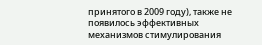принятого в 2009 году), также не появилось эффективных механизмов стимулирования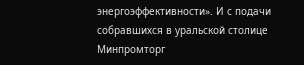энергоэффективности». И с подачи собравшихся в уральской столице Минпромторг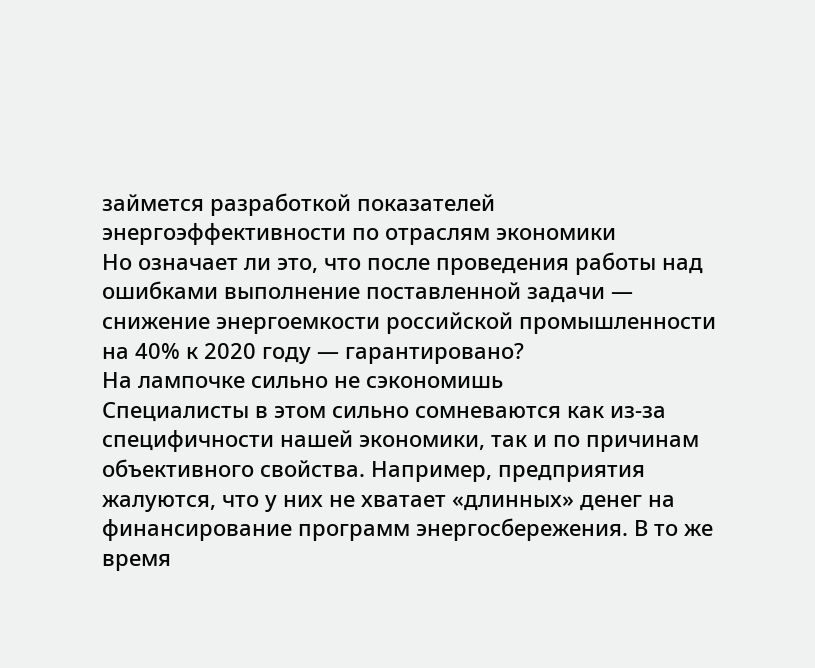займется разработкой показателей энергоэффективности по отраслям экономики
Но означает ли это, что после проведения работы над ошибками выполнение поставленной задачи — снижение энергоемкости российской промышленности на 40% к 2020 году — гарантировано?
На лампочке сильно не сэкономишь
Специалисты в этом сильно сомневаются как из-за специфичности нашей экономики, так и по причинам объективного свойства. Например, предприятия жалуются, что у них не хватает «длинных» денег на финансирование программ энергосбережения. В то же время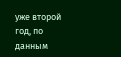уже второй год, по данным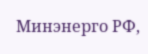Минэнерго РФ,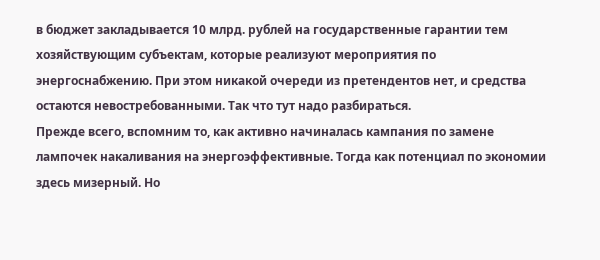в бюджет закладывается 10 млрд. рублей на государственные гарантии тем хозяйствующим субъектам, которые реализуют мероприятия по энергоснабжению. При этом никакой очереди из претендентов нет, и средства остаются невостребованными. Так что тут надо разбираться.
Прежде всего, вспомним то, как активно начиналась кампания по замене лампочек накаливания на энергоэффективные. Тогда как потенциал по экономии здесь мизерный. Но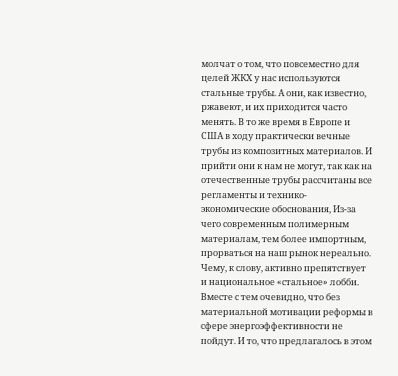молчат о том, что повсеместно для целей ЖКХ у нас используются стальные трубы. А они, как известно, ржавеют, и их приходится часто менять. В то же время в Европе и США в ходу практически вечные трубы из композитных материалов. И прийти они к нам не могут, так как на отечественные трубы рассчитаны все регламенты и технико-экономические обоснования, Из-за чего современным полимерным материалам, тем более импортным, прорваться на наш рынок нереально. Чему, к слову, активно препятствует и национальное «стальное» лобби.
Вместе с тем очевидно, что без материальной мотивации реформы в сфере энергоэффективности не пойдут. И то, что предлагалось в этом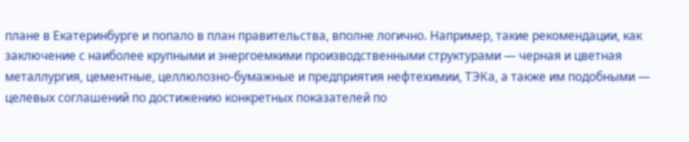плане в Екатеринбурге и попало в план правительства, вполне логично. Например, такие рекомендации, как заключение с наиболее крупными и энергоемкими производственными структурами — черная и цветная металлургия, цементные, целлюлозно-бумажные и предприятия нефтехимии, ТЭКа, а также им подобными — целевых соглашений по достижению конкретных показателей по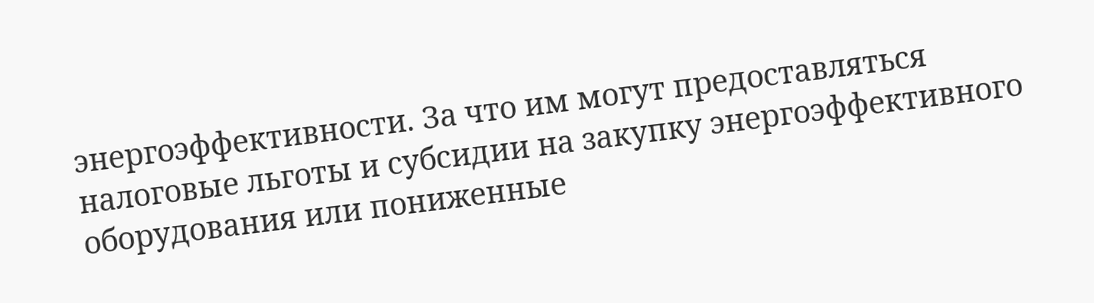энергоэффективности. За что им могут предоставляться налоговые льготы и субсидии на закупку энергоэффективного оборудования или пониженные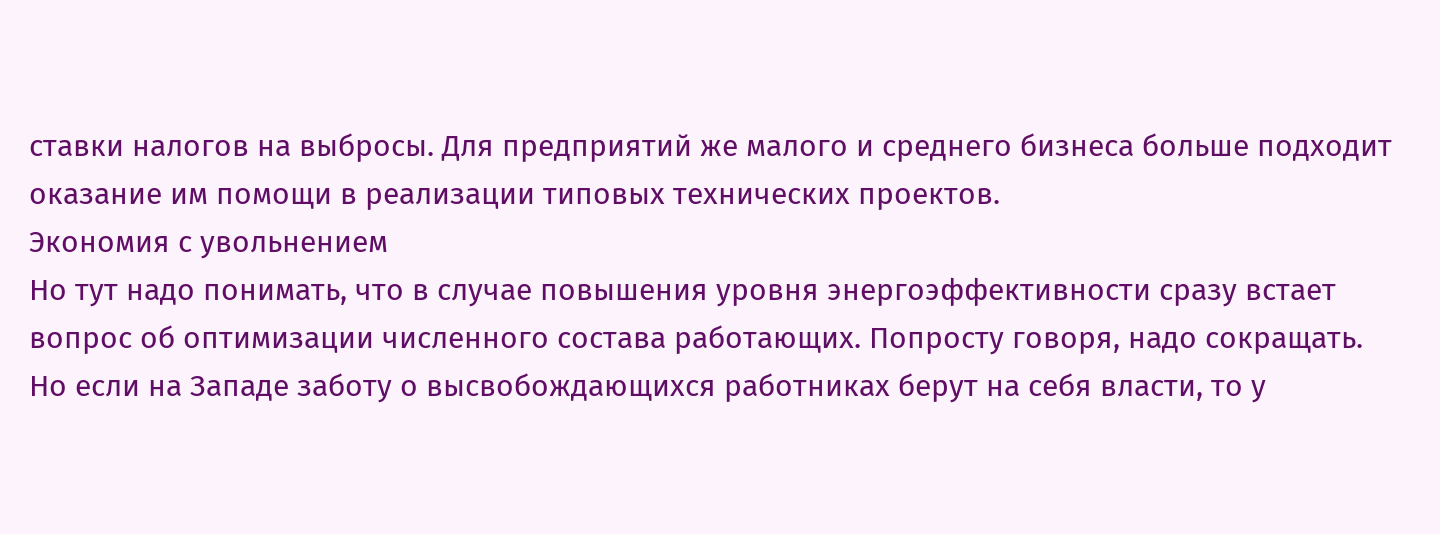ставки налогов на выбросы. Для предприятий же малого и среднего бизнеса больше подходит оказание им помощи в реализации типовых технических проектов.
Экономия с увольнением
Но тут надо понимать, что в случае повышения уровня энергоэффективности сразу встает вопрос об оптимизации численного состава работающих. Попросту говоря, надо сокращать. Но если на Западе заботу о высвобождающихся работниках берут на себя власти, то у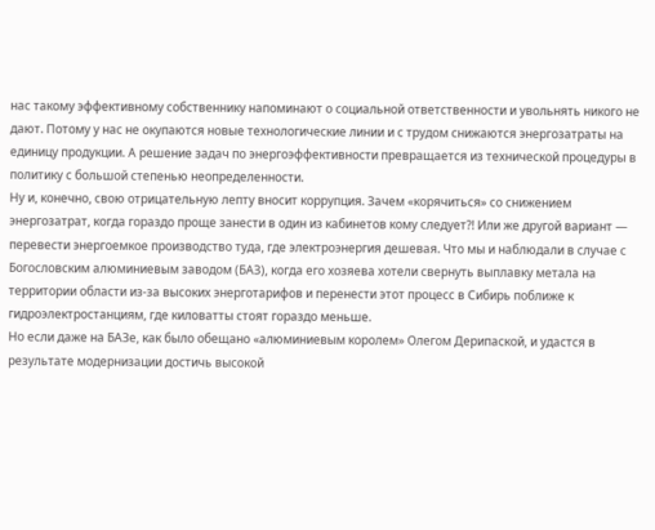нас такому эффективному собственнику напоминают о социальной ответственности и увольнять никого не дают. Потому у нас не окупаются новые технологические линии и с трудом снижаются энергозатраты на единицу продукции. А решение задач по энергоэффективности превращается из технической процедуры в политику с большой степенью неопределенности.
Ну и, конечно, свою отрицательную лепту вносит коррупция. Зачем «корячиться» со снижением энергозатрат, когда гораздо проще занести в один из кабинетов кому следует?! Или же другой вариант — перевести энергоемкое производство туда, где электроэнергия дешевая. Что мы и наблюдали в случае с Богословским алюминиевым заводом (БАЗ), когда его хозяева хотели свернуть выплавку метала на территории области из-за высоких энерготарифов и перенести этот процесс в Сибирь поближе к гидроэлектростанциям, где киловатты стоят гораздо меньше.
Но если даже на БАЗе, как было обещано «алюминиевым королем» Олегом Дерипаской, и удастся в результате модернизации достичь высокой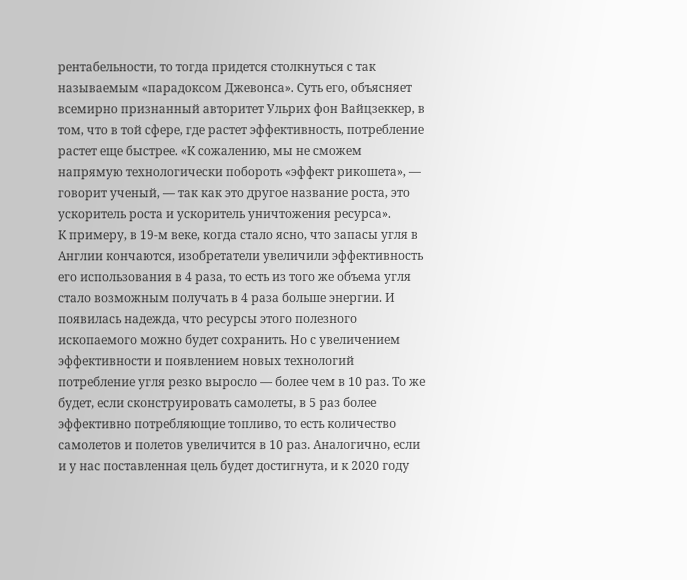рентабельности, то тогда придется столкнуться с так называемым «парадоксом Джевонса». Суть его, объясняет всемирно признанный авторитет Ульрих фон Вайцзеккер, в том, что в той сфере, где растет эффективность, потребление растет еще быстрее. «К сожалению, мы не сможем напрямую технологически побороть «эффект рикошета», — говорит ученый, — так как это другое название роста, это ускоритель роста и ускоритель уничтожения ресурса».
К примеру, в 19-м веке, когда стало ясно, что запасы угля в Англии кончаются, изобретатели увеличили эффективность его использования в 4 раза, то есть из того же объема угля стало возможным получать в 4 раза больше энергии. И появилась надежда, что ресурсы этого полезного ископаемого можно будет сохранить. Но с увеличением эффективности и появлением новых технологий потребление угля резко выросло — более чем в 10 раз. То же будет, если сконструировать самолеты, в 5 раз более эффективно потребляющие топливо, то есть количество самолетов и полетов увеличится в 10 раз. Аналогично, если и у нас поставленная цель будет достигнута, и к 2020 году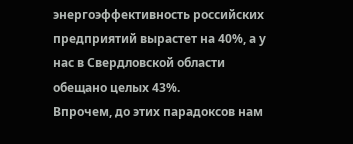энергоэффективность российских предприятий вырастет на 40%, а у нас в Свердловской области обещано целых 43%.
Впрочем, до этих парадоксов нам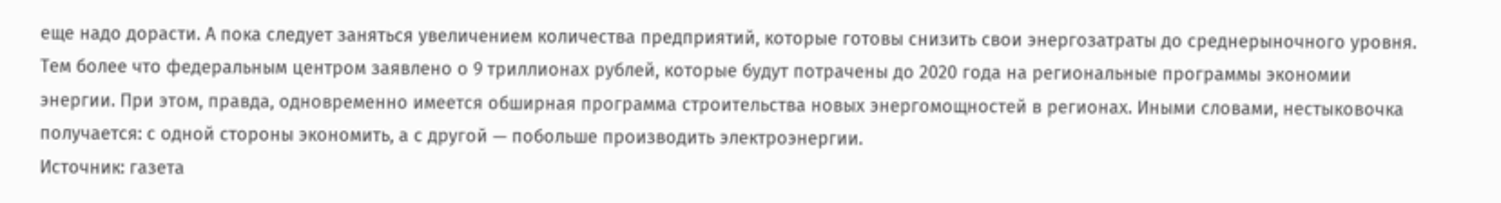еще надо дорасти. А пока следует заняться увеличением количества предприятий, которые готовы снизить свои энергозатраты до среднерыночного уровня. Тем более что федеральным центром заявлено о 9 триллионах рублей, которые будут потрачены до 2020 года на региональные программы экономии энергии. При этом, правда, одновременно имеется обширная программа строительства новых энергомощностей в регионах. Иными словами, нестыковочка получается: с одной стороны экономить, а с другой — побольше производить электроэнергии.
Источник: газета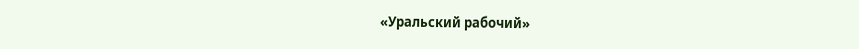«Уральский рабочий»